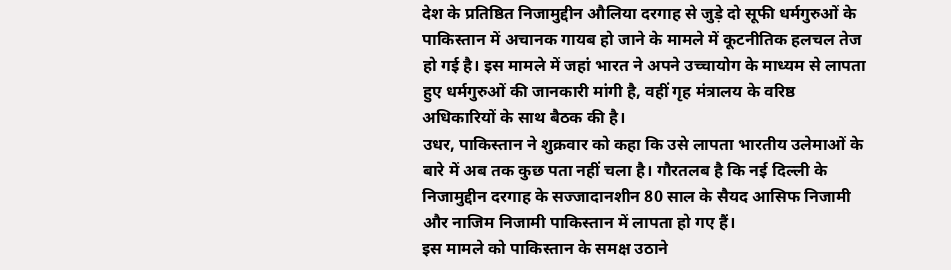देश के प्रतिष्ठित निजामुद्दीन औलिया दरगाह से जुड़े दो सूफी धर्मगुरुओं के पाकिस्तान में अचानक गायब हो जाने के मामले में कूटनीतिक हलचल तेज हो गई है। इस मामले में जहां भारत ने अपने उच्चायोग के माध्यम से लापता हुए धर्मगुरुओं की जानकारी मांगी है, वहीं गृह मंत्रालय के वरिष्ठ अधिकारियों के साथ बैठक की है।
उधर, पाकिस्तान ने शुक्रवार को कहा कि उसे लापता भारतीय उलेमाओं के बारे में अब तक कुछ पता नहीं चला है। गौरतलब है कि नई दिल्ली के निजामुद्दीन दरगाह के सज्जादानशीन 80 साल के सैयद आसिफ निजामी और नाजिम निजामी पाकिस्तान में लापता हो गए हैं।
इस मामले को पाकिस्तान के समक्ष उठाने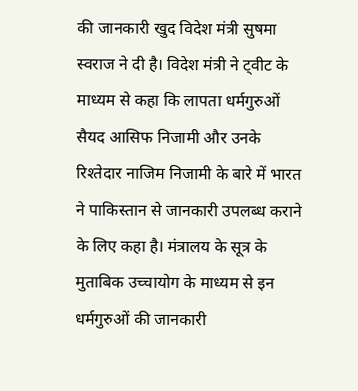की जानकारी खुद विदेश मंत्री सुषमा स्वराज ने दी है। विदेश मंत्री ने ट्वीट के माध्यम से कहा कि लापता धर्मगुरुओं सैयद आसिफ निजामी और उनके रिश्तेदार नाजिम निजामी के बारे में भारत ने पाकिस्तान से जानकारी उपलब्ध कराने के लिए कहा है। मंत्रालय के सूत्र के मुताबिक उच्चायोग के माध्यम से इन धर्मगुरुओं की जानकारी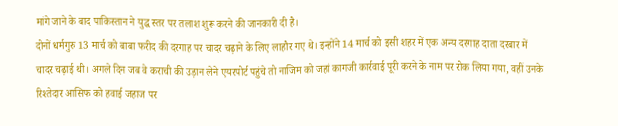मांगे जाने के बाद पाकिस्तान ने युद्ध स्तर पर तलाश शुरू करने की जानकारी दी है।
दोनों धर्मगुरु 13 मार्च को बाबा फरीद की दरगाह पर चादर चढ़ाने के लिए लाहौर गए थे। इन्होंने 14 मार्च को इसी शहर में एक अन्य दरगाह दाता दरबार में चादर चढ़ाई थी। अगले दिन जब वे कराची की उड़ान लेने एयरपोर्ट पहुंचे तो नाजिम को जहां कागजी कार्रवाई पूरी करने के नाम पर रोक लिया गया, वहीं उनके रिश्तेदार आसिफ को हवाई जहाज पर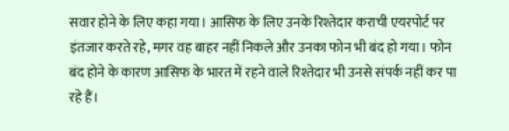सवार होने के लिए कहा गया। आसिफ के लिए उनके रिश्तेदार कराची एयरपोर्ट पर इंतजार करते रहे, मगर वह बाहर नहीं निकले और उनका फोन भी बंद हो गया। फोन बंद होने के कारण आसिफ के भारत में रहने वाले रिश्तेदार भी उनसे संपर्क नहीं कर पा रहे हैं।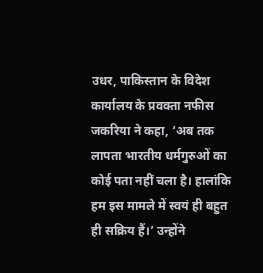उधर, पाकिस्तान के विदेश कार्यालय के प्रवक्ता नफीस जकरिया ने कहा, ‘अब तक लापता भारतीय धर्मगुरुओं का कोई पता नहीं चला है। हालांकि हम इस मामले में स्वयं ही बहुत ही सक्रिय हैं।’ उन्होंने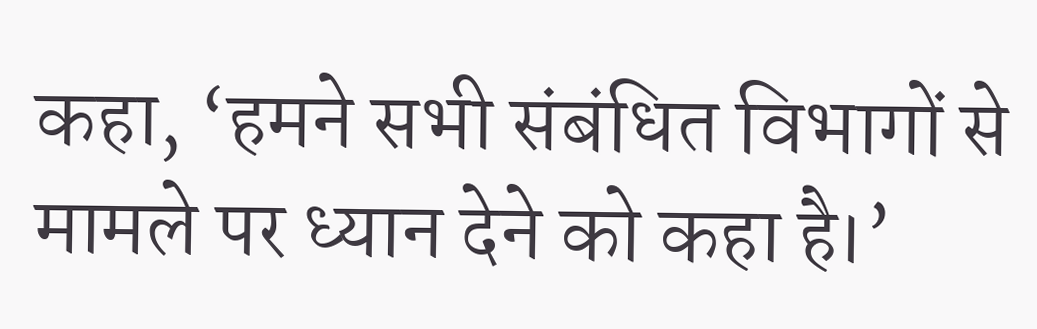कहा, ‘हमने सभी संबंधित विभागों से मामले पर ध्यान देने को कहा है।’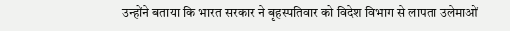उन्होंने बताया कि भारत सरकार ने बृहस्पतिवार को विदेश विभाग से लापता उलेमाओं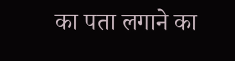का पता लगाने का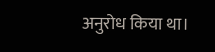अनुरोध किया था।